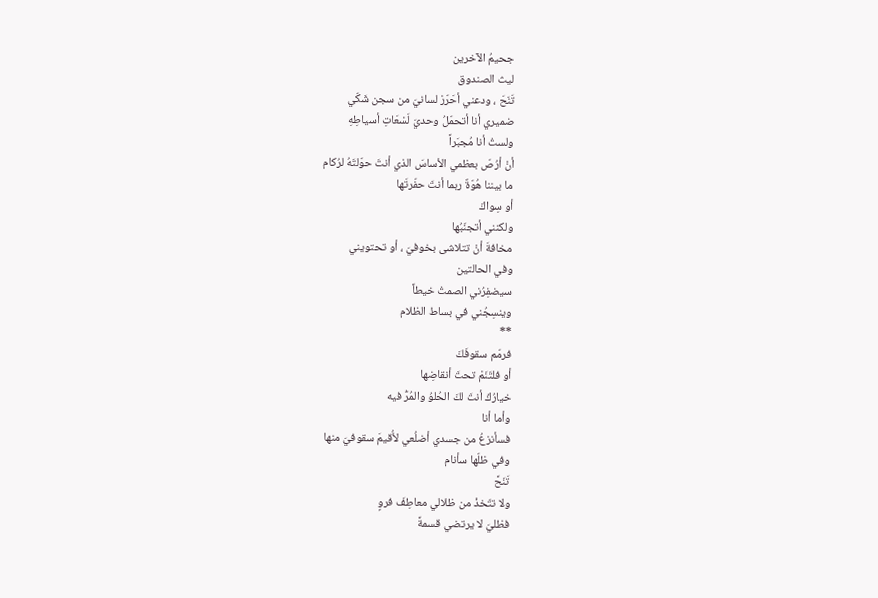جحيمُ الآخرين
ليث الصندوق
تَنَحَ ، ودعني أحَرّرْ لسانيَ من سجن شَكّي
ضميري أنا أتحمّلُ وحديَ لَسْعَاتِ أسياطِهِ
ولستُ أنا مُجبَراً
أنْ أرُصّ بعظمي الأساسَ الذي أنتَ حوّلتَهُ لرُكام
ما بيننا هُوّةٌ ربما أنتَ حفّرتَها
أو سِواكَ
ولكنني أتجنّبُها
مخافةَ أنْ تتلاشى بخوفيَ ، أو تحتويني
وفي الحالتين
سيضفِرُني الصمتُ خيطاً
وينسِجُني في بساط الظلام
**
فرمّم سقوفَكَ
أو فلتَنَمْ تحتَ أنقاضِها
خيارُكُ أنتَ لكَ الحُلوُ والمُرُّ فيه
وأما أنا
فسأنزعُ من جسدي أضلُعي لأُقيمَ سقوفيَ منها
وفي ظلّها سأنام
تَنَحَّ
ولا تتّخذْ من ظلالي معاطِفَ فروٍ
فظليَ لا يرتضي قسمةً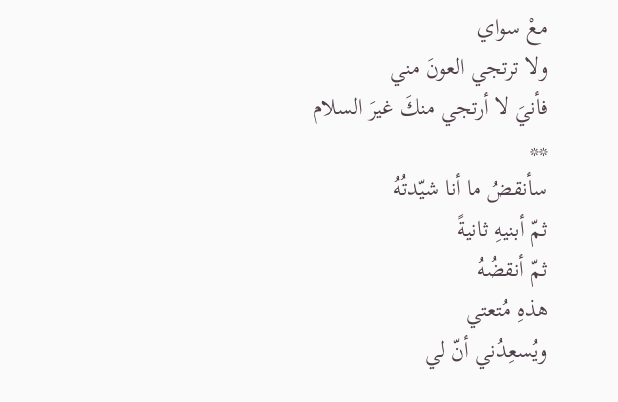معْ سواي
ولا ترتجي العونَ مني
فأنيَ لا أرتجي منكَ غيرَ السلام
**
سأنقضُ ما أنا شيّدتُهُ
ثمّ أبنيهِ ثانيةً
ثمّ أنقضُهُ
هذهِ مُتعتي
ويُسعِدُني أنّ لي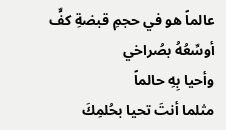عالماً هو في حجمِ قبضةِ كفٍّ
أوسِّعُهُ بصُراخي
وأحيا بِهِ حالماً
مثلما أنتَ تحيا بحُلمِكَ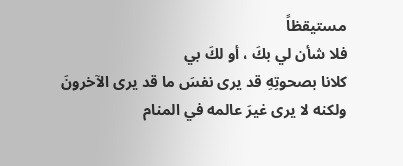مستيقظاً
فلا شأن لي بكَ ، أو لكَ بي
كلانا بصحوتِهِ قد يرى نفسَ ما قد يرى الآخرونَ
ولكنه لا يرى غيرَ عالمه في المنام